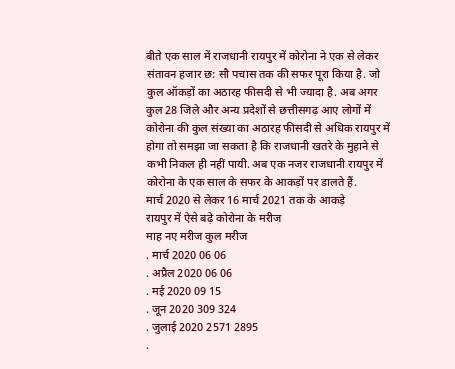बीते एक साल में राजधानी रायपुर में कोरोना ने एक से लेकर संतावन हजार छ: सौ पचास तक की सफर पूरा किया है. जो कुल ऑकड़ों का अठारह फीसदी से भी ज्यादा है. अब अगर कुल 28 जिले और अन्य प्रदेशों से छत्तीसगढ़ आए लोगों में कोरोना की कुल संख्या का अठारह फीसदी से अधिक रायपुर में होगा तो समझा जा सकता है कि राजधानी खतरे के मुहाने से कभी निकल ही नहीं पायी. अब एक नजर राजधानी रायपुर में कोरोना के एक साल के सफर के आकड़ों पर डालते हैं.
मार्च 2020 से लेकर 16 मार्च 2021 तक के आकड़े
रायपुर में ऐसे बढ़े कोरोना के मरीज
माह नए मरीज कुल मरीज
. मार्च 2020 06 06
. अप्रैल 2020 06 06
. मई 2020 09 15
. जून 2020 309 324
. जुलाई 2020 2571 2895
.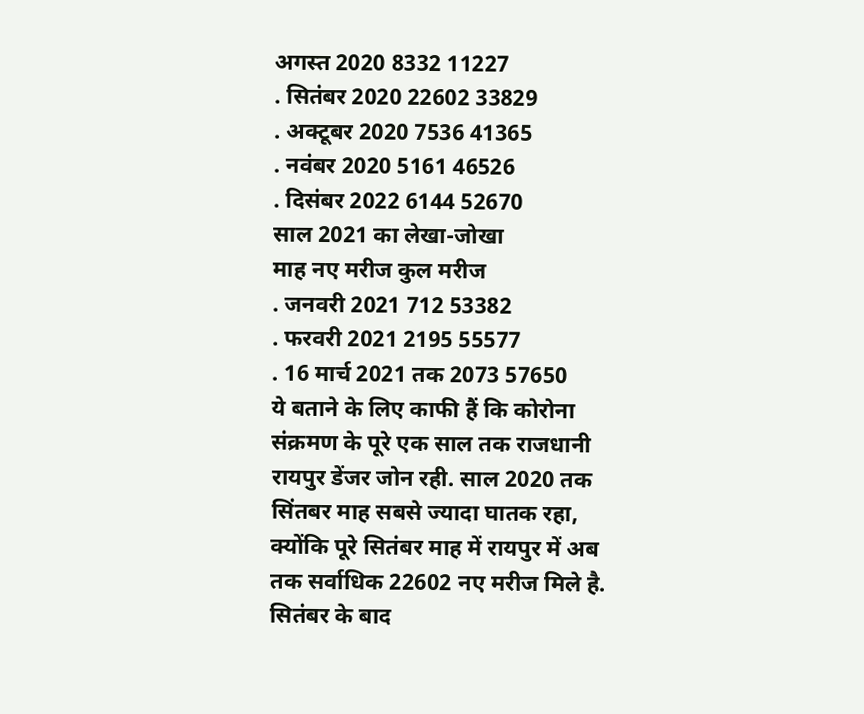अगस्त 2020 8332 11227
. सितंबर 2020 22602 33829
. अक्टूबर 2020 7536 41365
. नवंबर 2020 5161 46526
. दिसंबर 2022 6144 52670
साल 2021 का लेखा-जोखा
माह नए मरीज कुल मरीज
. जनवरी 2021 712 53382
. फरवरी 2021 2195 55577
. 16 मार्च 2021 तक 2073 57650
ये बताने के लिए काफी हैं कि कोरोना संक्रमण के पूरे एक साल तक राजधानी रायपुर डेंजर जोन रही. साल 2020 तक सिंतबर माह सबसे ज्यादा घातक रहा, क्योंकि पूरे सितंबर माह में रायपुर में अब तक सर्वाधिक 22602 नए मरीज मिले है. सितंबर के बाद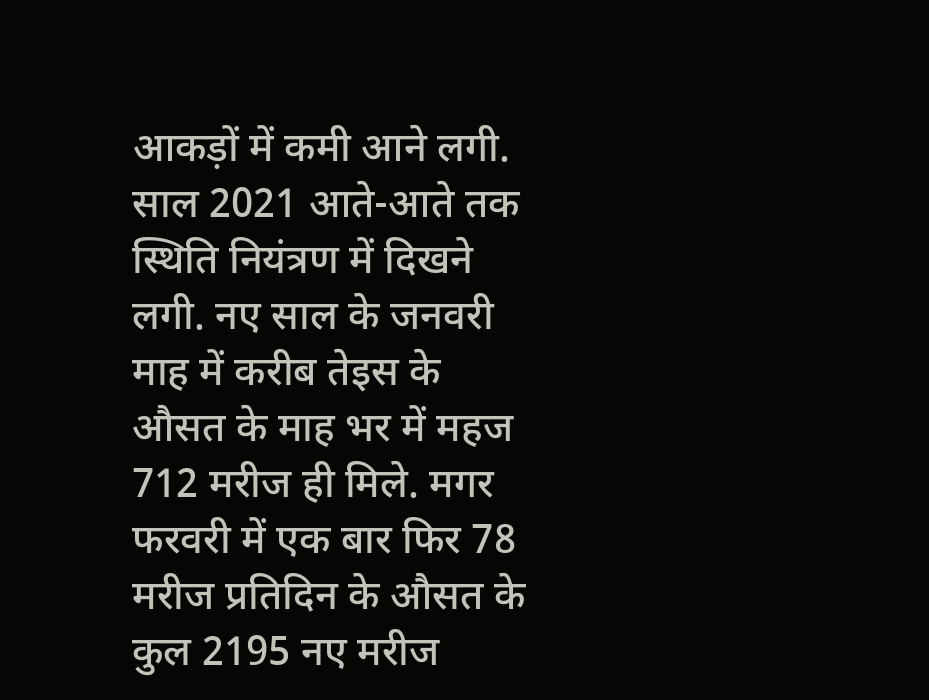आकड़ों में कमी आने लगी. साल 2021 आते-आते तक स्थिति नियंत्रण में दिखने लगी. नए साल के जनवरी माह में करीब तेइस के औसत के माह भर में महज 712 मरीज ही मिले. मगर फरवरी में एक बार फिर 78 मरीज प्रतिदिन के औसत के कुल 2195 नए मरीज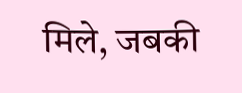मिले, जबकी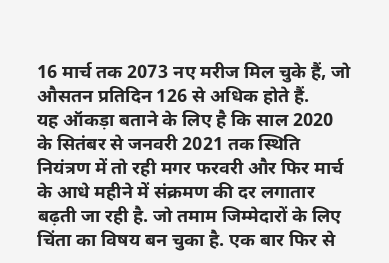16 मार्च तक 2073 नए मरीज मिल चुके हैं, जो औसतन प्रतिदिन 126 से अधिक होते हैं.
यह ऑकड़ा बताने के लिए है कि साल 2020 के सितंबर से जनवरी 2021 तक स्थिति नियंत्रण में तो रही मगर फरवरी और फिर मार्च के आधे महीने में संक्रमण की दर लगातार बढ़ती जा रही है. जो तमाम जिम्मेदारों के लिए चिंता का विषय बन चुका है. एक बार फिर से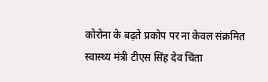कोरोना के बढ़ते प्रकोप पर ना केवल संक्रमित स्वास्थ्य मंत्री टीएस सिंह देव चिंता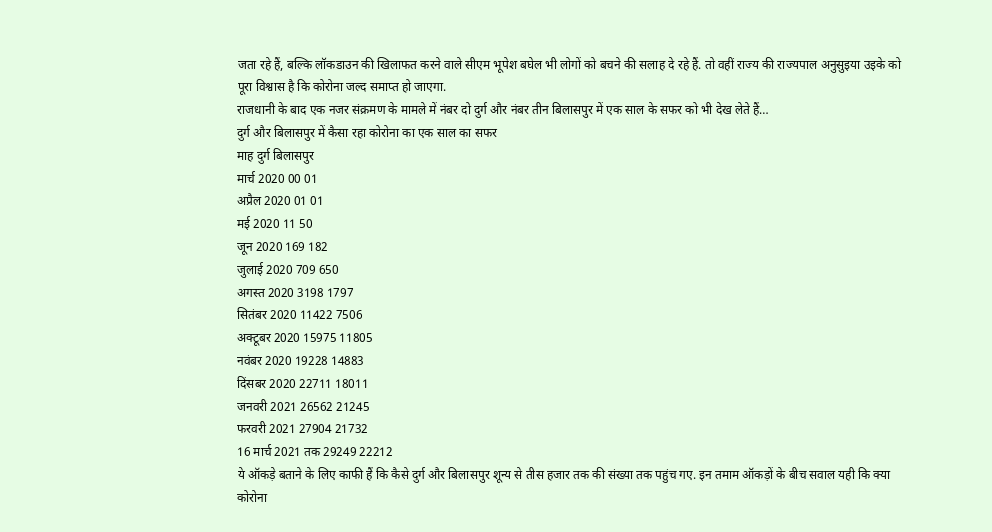जता रहे हैं, बल्कि लॉकडाउन की खिलाफत करने वाले सीएम भूपेश बघेल भी लोगों को बचने की सलाह दे रहे हैं. तो वहीं राज्य की राज्यपाल अनुसुइया उइके को पूरा विश्वास है कि कोरोना जल्द समाप्त हो जाएगा.
राजधानी के बाद एक नजर संक्रमण के मामले में नंबर दो दुर्ग और नंबर तीन बिलासपुर में एक साल के सफर को भी देख लेते हैं…
दुर्ग और बिलासपुर में कैसा रहा कोरोना का एक साल का सफर
माह दुर्ग बिलासपुर
मार्च 2020 00 01
अप्रैल 2020 01 01
मई 2020 11 50
जून 2020 169 182
जुलाई 2020 709 650
अगस्त 2020 3198 1797
सितंबर 2020 11422 7506
अक्टूबर 2020 15975 11805
नवंबर 2020 19228 14883
दिंसबर 2020 22711 18011
जनवरी 2021 26562 21245
फरवरी 2021 27904 21732
16 मार्च 2021 तक 29249 22212
ये ऑकड़े बताने के लिए काफी हैं कि कैसे दुर्ग और बिलासपुर शून्य से तीस हजार तक की संख्या तक पहुंच गए. इन तमाम ऑकड़ों के बीच सवाल यही कि क्या कोरोना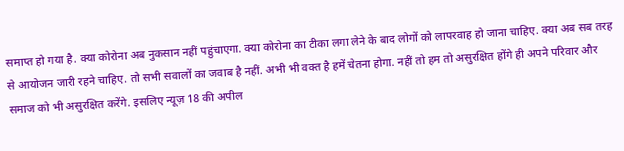समाप्त हो गया है. क्या कोरोना अब नुकसान नहीं पहुंचाएगा. क्या कोरोना का टीका लगा लेने के बाद लोगों को लापरवाह हो जाना चाहिए. क्या अब सब तरह से आयोजन जारी रहने चाहिए. तो सभी सवालों का जवाब है नहीं. अभी भी वक्त है हमें चेतना होगा. नहीं तो हम तो असुरक्षित होंगे ही अपने परिवार और समाज को भी असुरक्षित करेंगे. इसलिए न्यूज़ 18 की अपील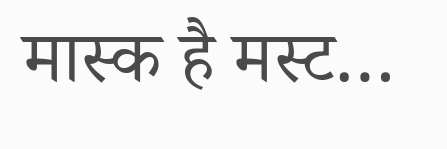मास्क है मस्ट…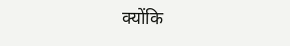क्योंकि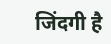जिंदगी है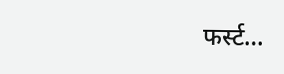फर्स्ट…